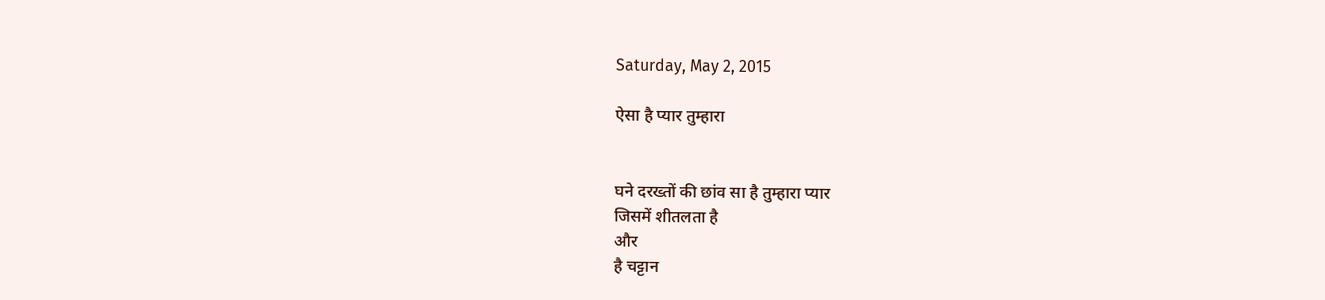Saturday, May 2, 2015

ऐसा है प्यार तुम्हारा


घने दरख्तों की छांव सा है तुम्हारा प्यार
जिसमें शीतलता है
और
है चट्टान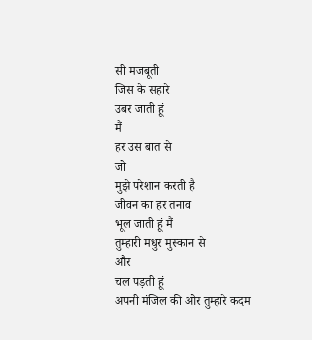सी मजबूती
जिस के सहारे
उबर जाती हूं
मैं
हर उस बात से
जो
मुझे परेशान करती है
जीवन का हर तनाव
भूल जाती हूं मैं
तुम्हारी मधुर मुस्कान से
और
चल पड़ती हूं
अपनी मंजिल की ओर तुम्हारे कदम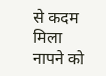से कदम मिला
नापने को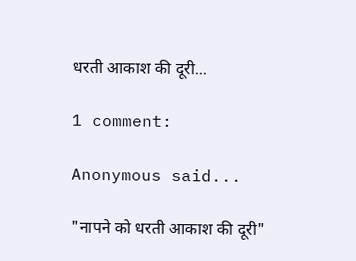धरती आकाश की दूरी...

1 comment:

Anonymous said...

"नापने को धरती आकाश की दूरी"